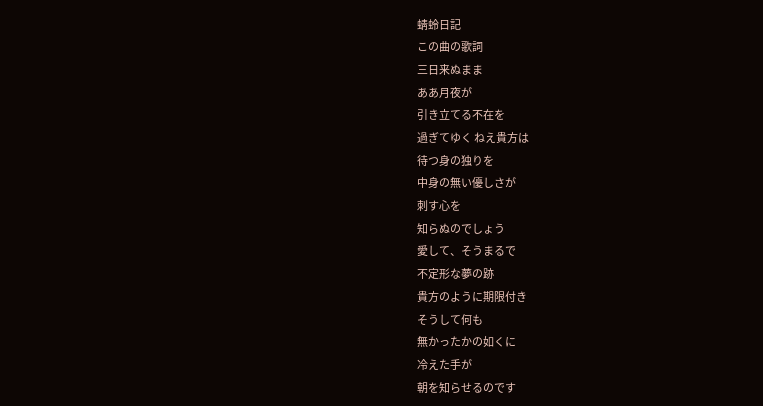蜻蛉日記
この曲の歌詞
三日来ぬまま
ああ月夜が
引き立てる不在を
過ぎてゆく ねえ貴方は
待つ身の独りを
中身の無い優しさが
刺す心を
知らぬのでしょう
愛して、そうまるで
不定形な夢の跡
貴方のように期限付き
そうして何も
無かったかの如くに
冷えた手が
朝を知らせるのです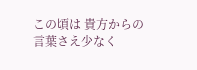この頃は 貴方からの
言葉さえ少なく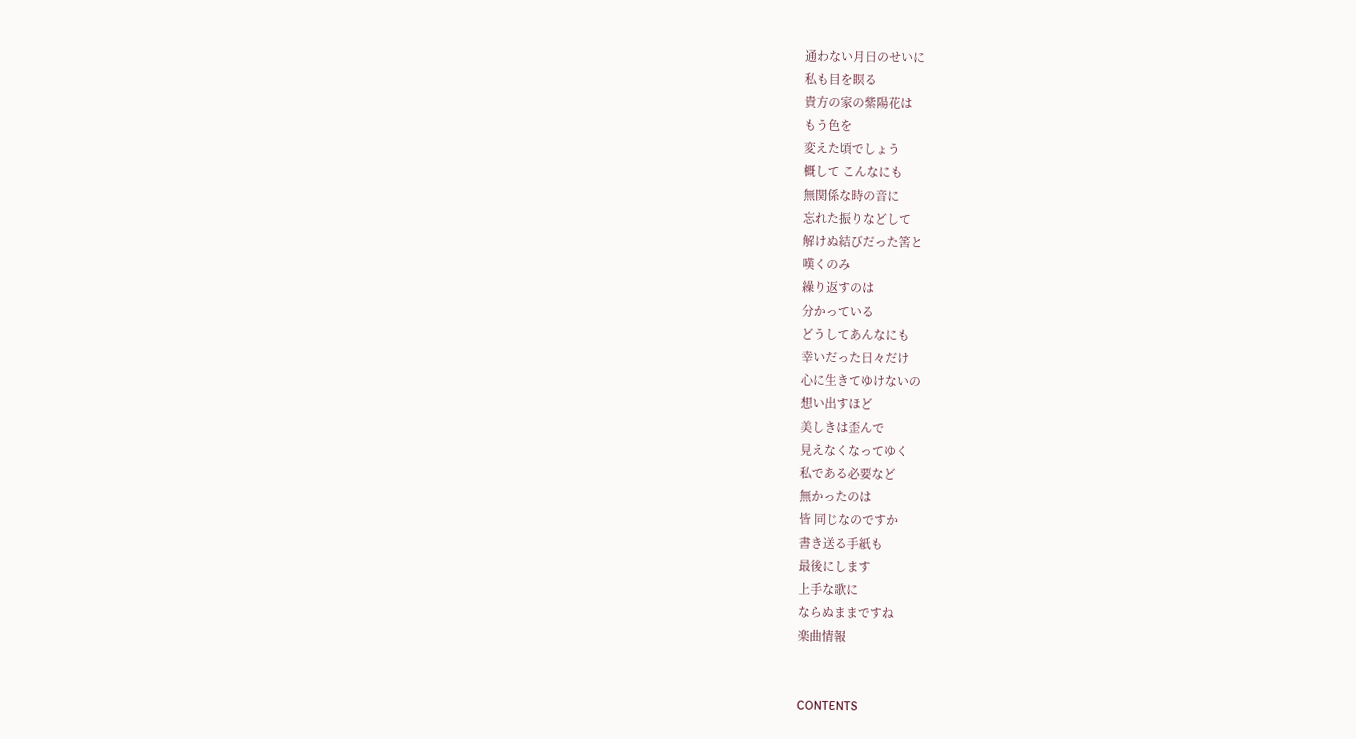通わない月日のせいに
私も目を瞑る
貴方の家の紫陽花は
もう色を
変えた頃でしょう
概して こんなにも
無関係な時の音に
忘れた振りなどして
解けぬ結びだった筈と
嘆くのみ
繰り返すのは
分かっている
どうしてあんなにも
幸いだった日々だけ
心に生きてゆけないの
想い出すほど
美しきは歪んで
見えなくなってゆく
私である必要など
無かったのは
皆 同じなのですか
書き送る手紙も
最後にします
上手な歌に
ならぬままですね
楽曲情報


CONTENTS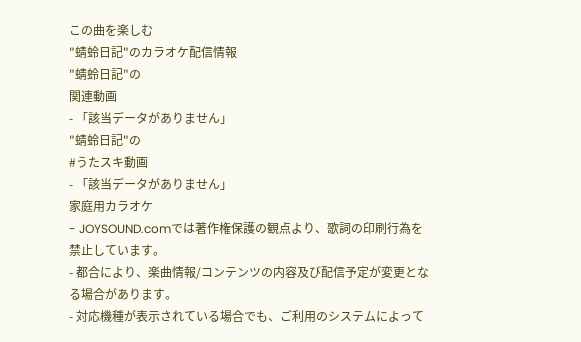この曲を楽しむ
"蜻蛉日記"のカラオケ配信情報
"蜻蛉日記"の
関連動画
- 「該当データがありません」
"蜻蛉日記"の
#うたスキ動画
- 「該当データがありません」
家庭用カラオケ
- JOYSOUND.comでは著作権保護の観点より、歌詞の印刷行為を禁止しています。
- 都合により、楽曲情報/コンテンツの内容及び配信予定が変更となる場合があります。
- 対応機種が表示されている場合でも、ご利用のシステムによって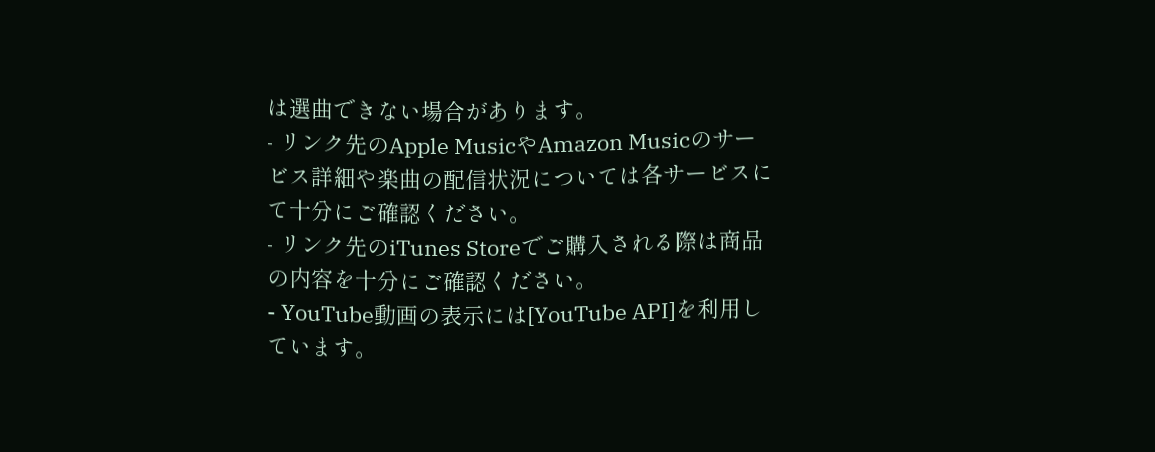は選曲できない場合があります。
- リンク先のApple MusicやAmazon Musicのサービス詳細や楽曲の配信状況については各サービスにて十分にご確認ください。
- リンク先のiTunes Storeでご購入される際は商品の内容を十分にご確認ください。
- YouTube動画の表示には[YouTube API]を利用しています。